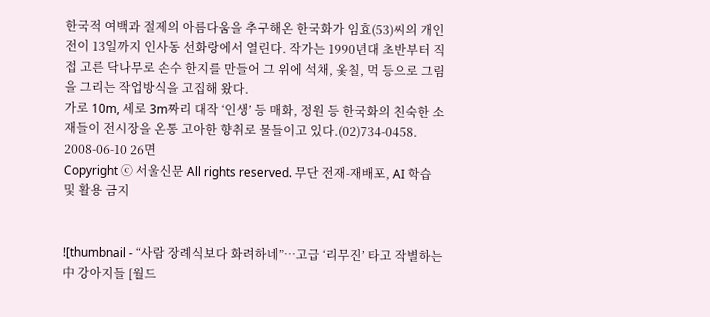한국적 여백과 절제의 아름다움을 추구해온 한국화가 임효(53)씨의 개인전이 13일까지 인사동 선화랑에서 열린다. 작가는 1990년대 초반부터 직접 고른 닥나무로 손수 한지를 만들어 그 위에 석채, 옻칠, 먹 등으로 그림을 그리는 작업방식을 고집해 왔다.
가로 10m, 세로 3m짜리 대작 ‘인생’ 등 매화, 정원 등 한국화의 친숙한 소재들이 전시장을 온통 고아한 향취로 물들이고 있다.(02)734-0458.
2008-06-10 26면
Copyright ⓒ 서울신문 All rights reserved. 무단 전재-재배포, AI 학습 및 활용 금지


![thumbnail - “사람 장례식보다 화려하네”…고급 ‘리무진’ 타고 작별하는 中 강아지들 [월드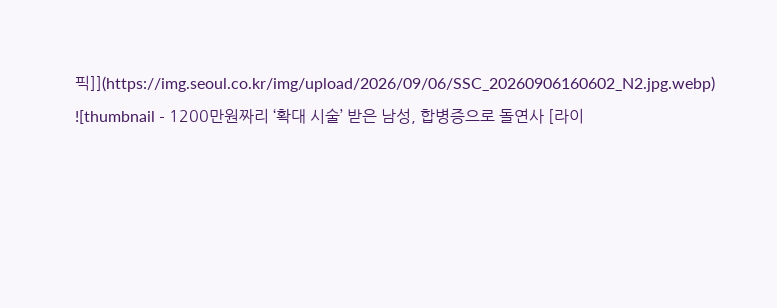픽]](https://img.seoul.co.kr/img/upload/2026/09/06/SSC_20260906160602_N2.jpg.webp)
![thumbnail - 1200만원짜리 ‘확대 시술’ 받은 남성, 합병증으로 돌연사 [라이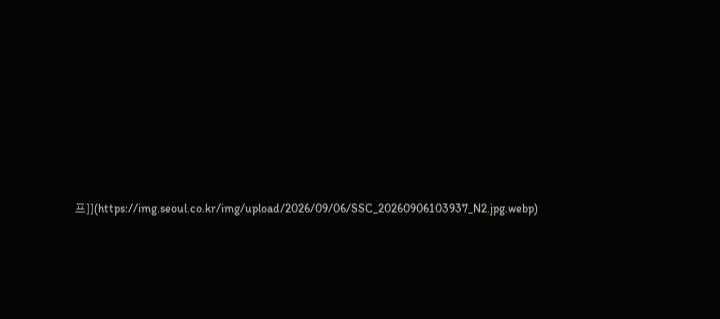프]](https://img.seoul.co.kr/img/upload/2026/09/06/SSC_20260906103937_N2.jpg.webp)